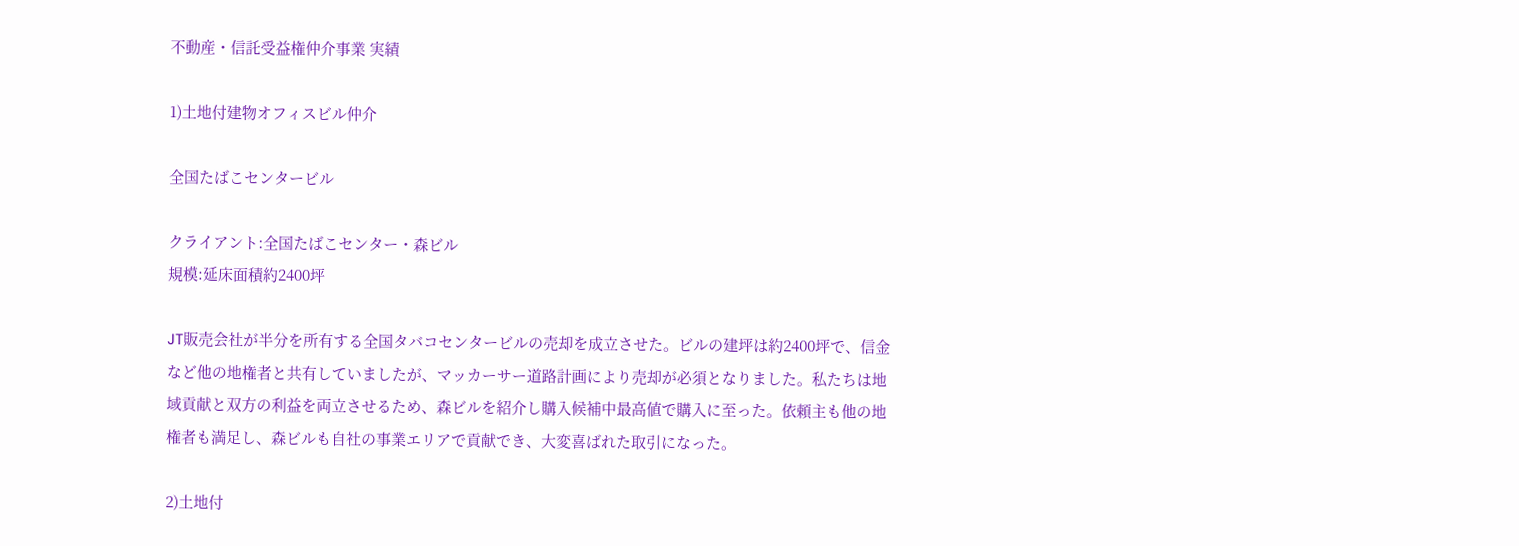不動産・信託受益権仲介事業 実績

1)土地付建物オフィスビル仲介

全国たばこセンタービル

クライアント:全国たばこセンター・森ビル
規模:延床面積約2400坪

JT販売会社が半分を所有する全国タバコセンタービルの売却を成立させた。ビルの建坪は約2400坪で、信金など他の地権者と共有していましたが、マッカーサー道路計画により売却が必須となりました。私たちは地域貢献と双方の利益を両立させるため、森ビルを紹介し購入候補中最高値で購入に至った。依頼主も他の地権者も満足し、森ビルも自社の事業エリアで貢献でき、大変喜ばれた取引になった。

2)土地付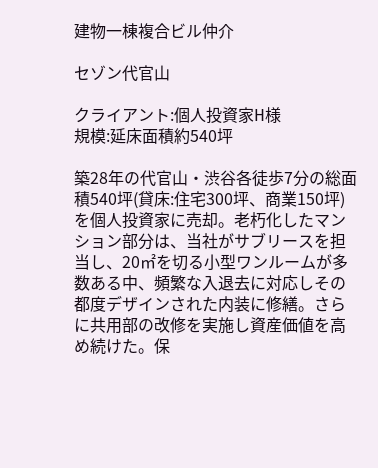建物一棟複合ビル仲介

セゾン代官山

クライアント:個人投資家H様
規模:延床面積約540坪

築28年の代官山・渋谷各徒歩7分の総面積540坪(貸床:住宅300坪、商業150坪)を個人投資家に売却。老朽化したマンション部分は、当社がサブリースを担当し、20㎡を切る小型ワンルームが多数ある中、頻繁な入退去に対応しその都度デザインされた内装に修繕。さらに共用部の改修を実施し資産価値を高め続けた。保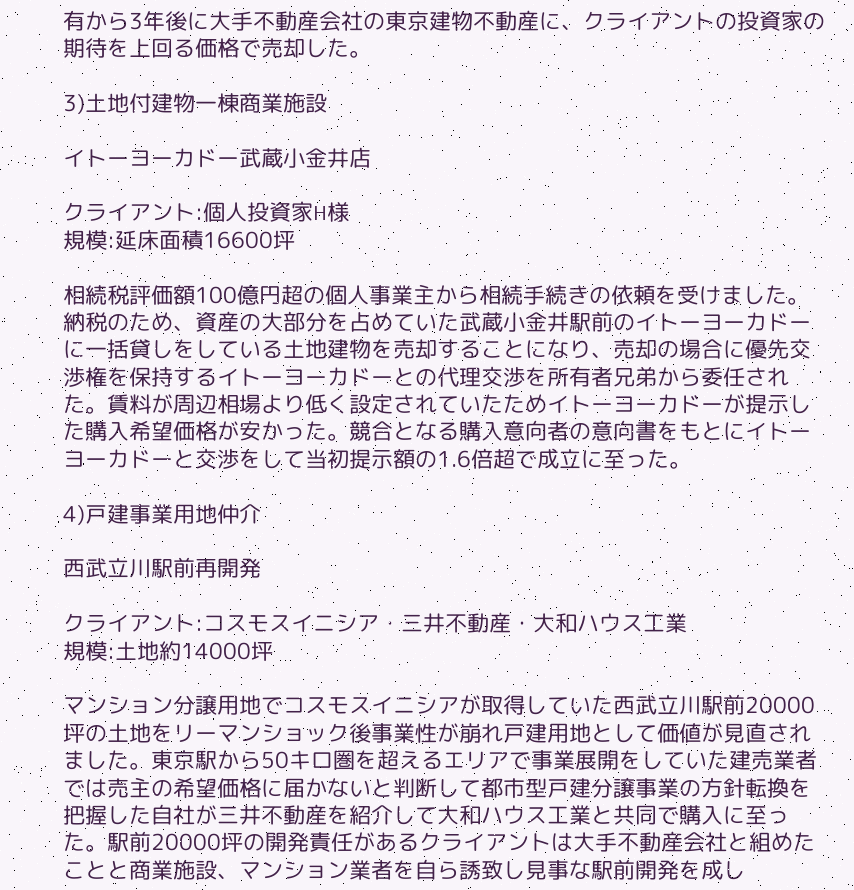有から3年後に大手不動産会社の東京建物不動産に、クライアントの投資家の期待を上回る価格で売却した。

3)土地付建物一棟商業施設

イトーヨーカドー武蔵小金井店

クライアント:個人投資家H様
規模:延床面積16600坪

相続税評価額100億円超の個人事業主から相続手続きの依頼を受けました。納税のため、資産の大部分を占めていた武蔵小金井駅前のイトーヨーカドーに一括貸しをしている土地建物を売却することになり、売却の場合に優先交渉権を保持するイトーヨーカドーとの代理交渉を所有者兄弟から委任された。賃料が周辺相場より低く設定されていたためイトーヨーカドーが提示した購入希望価格が安かった。競合となる購入意向者の意向書をもとにイトーヨーカドーと交渉をして当初提示額の1.6倍超で成立に至った。

4)戸建事業用地仲介

西武立川駅前再開発

クライアント:コスモスイニシア・三井不動産・大和ハウス工業
規模:土地約14000坪

マンション分譲用地でコスモスイニシアが取得していた西武立川駅前20000坪の土地をリーマンショック後事業性が崩れ戸建用地として価値が見直されました。東京駅から50キロ圏を超えるエリアで事業展開をしていた建売業者では売主の希望価格に届かないと判断して都市型戸建分譲事業の方針転換を把握した自社が三井不動産を紹介して大和ハウス工業と共同で購入に至った。駅前20000坪の開発責任があるクライアントは大手不動産会社と組めたことと商業施設、マンション業者を自ら誘致し見事な駅前開発を成し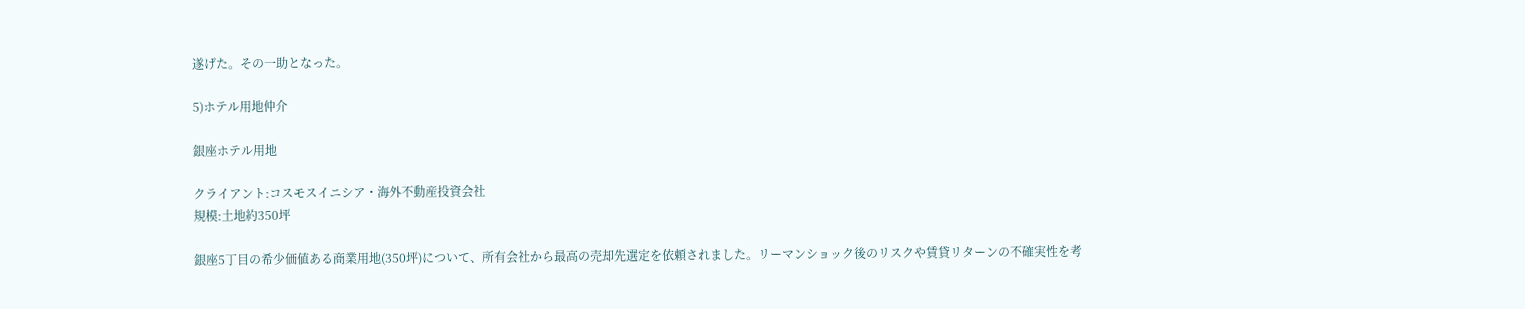遂げた。その一助となった。

5)ホテル用地仲介

銀座ホテル用地

クライアント:コスモスイニシア・海外不動産投資会社
規模:土地約350坪

銀座5丁目の希少価値ある商業用地(350坪)について、所有会社から最高の売却先選定を依頼されました。リーマンショック後のリスクや賃貸リターンの不確実性を考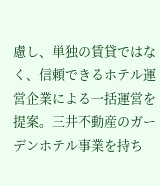慮し、単独の賃貸ではなく、信頼できるホテル運営企業による一括運営を提案。三井不動産のガーデンホテル事業を持ち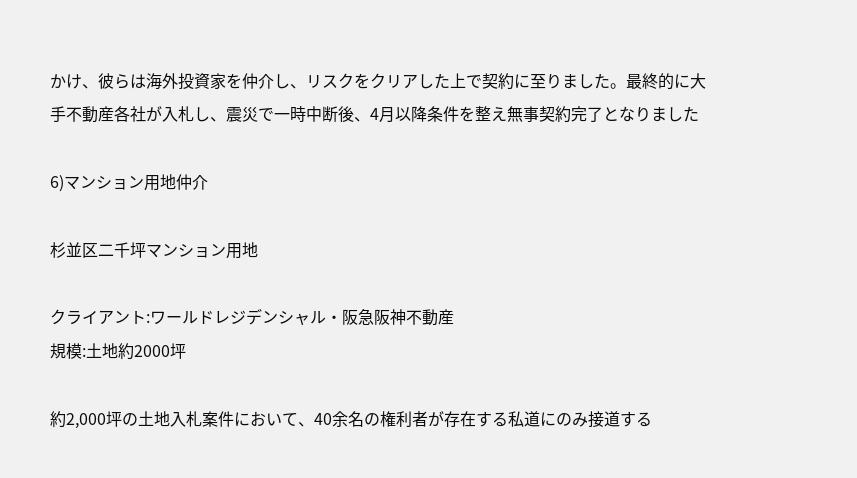かけ、彼らは海外投資家を仲介し、リスクをクリアした上で契約に至りました。最終的に大手不動産各社が入札し、震災で一時中断後、4月以降条件を整え無事契約完了となりました

6)マンション用地仲介

杉並区二千坪マンション用地

クライアント:ワールドレジデンシャル・阪急阪神不動産
規模:土地約2000坪

約2,000坪の土地入札案件において、40余名の権利者が存在する私道にのみ接道する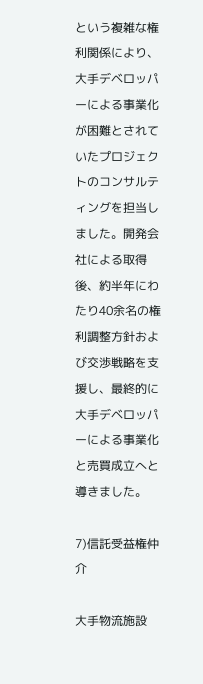という複雑な権利関係により、大手デベロッパーによる事業化が困難とされていたプロジェクトのコンサルティングを担当しました。開発会社による取得後、約半年にわたり40余名の権利調整方針および交渉戦略を支援し、最終的に大手デベロッパーによる事業化と売買成立へと導きました。

7)信託受益権仲介

大手物流施設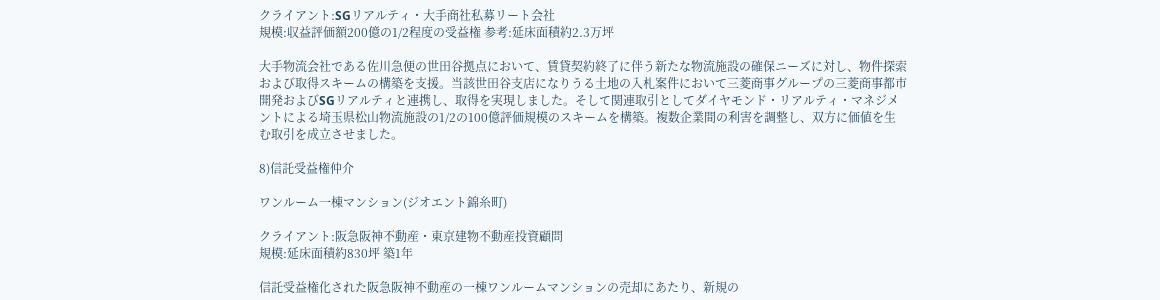クライアント:SGリアルティ・大手商社私募リート会社
規模:収益評価額200億の1/2程度の受益権 参考:延床面積約2.3万坪

大手物流会社である佐川急便の世田谷拠点において、賃貸契約終了に伴う新たな物流施設の確保ニーズに対し、物件探索および取得スキームの構築を支援。当該世田谷支店になりうる土地の入札案件において三菱商事グループの三菱商事都市開発およびSGリアルティと連携し、取得を実現しました。そして関連取引としてダイヤモンド・リアルティ・マネジメントによる埼玉県松山物流施設の1/2の100億評価規模のスキームを構築。複数企業間の利害を調整し、双方に価値を生む取引を成立させました。

8)信託受益権仲介

ワンルーム一棟マンション(ジオエント錦糸町)

クライアント:阪急阪神不動産・東京建物不動産投資顧問
規模:延床面積約830坪 築1年

信託受益権化された阪急阪神不動産の一棟ワンルームマンションの売却にあたり、新規の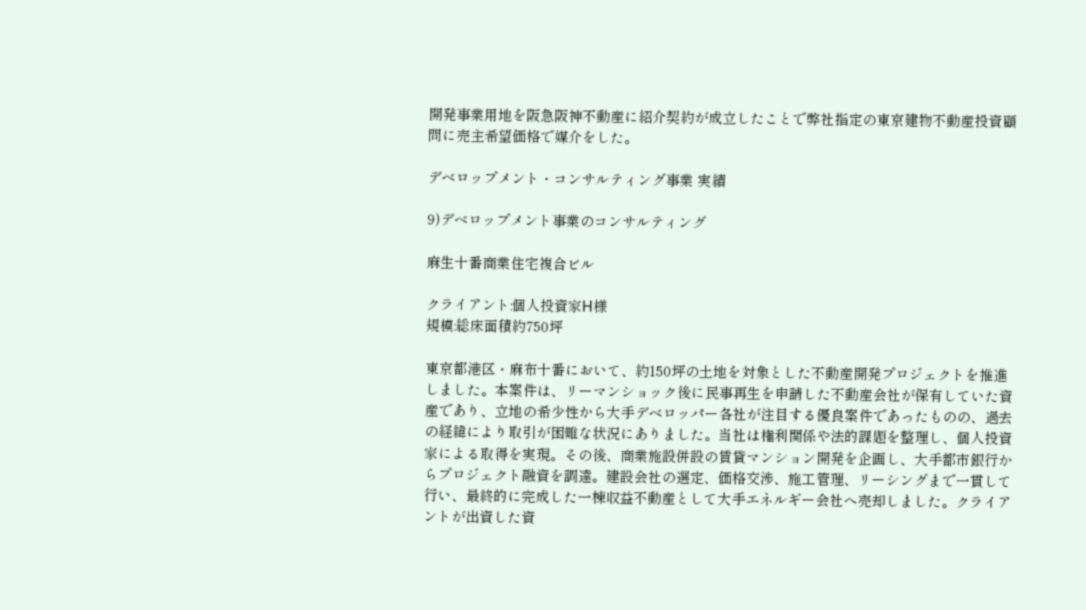開発事業用地を阪急阪神不動産に紹介契約が成立したことで弊社指定の東京建物不動産投資顧問に売主希望価格で媒介をした。

デベロップメント・コンサルティング事業 実績

9)デベロップメント事業のコンサルティング

麻生十番商業住宅複合ビル

クライアント:個人投資家H様
規模:総床面積約750坪

東京都港区・麻布十番において、約150坪の土地を対象とした不動産開発プロジェクトを推進しました。本案件は、リーマンショック後に民事再生を申請した不動産会社が保有していた資産であり、立地の希少性から大手デベロッパー各社が注目する優良案件であったものの、過去の経緯により取引が困難な状況にありました。当社は権利関係や法的課題を整理し、個人投資家による取得を実現。その後、商業施設併設の賃貸マンション開発を企画し、大手都市銀行からプロジェクト融資を調達。建設会社の選定、価格交渉、施工管理、リーシングまで一貫して行い、最終的に完成した一棟収益不動産として大手エネルギー会社へ売却しました。クライアントが出資した資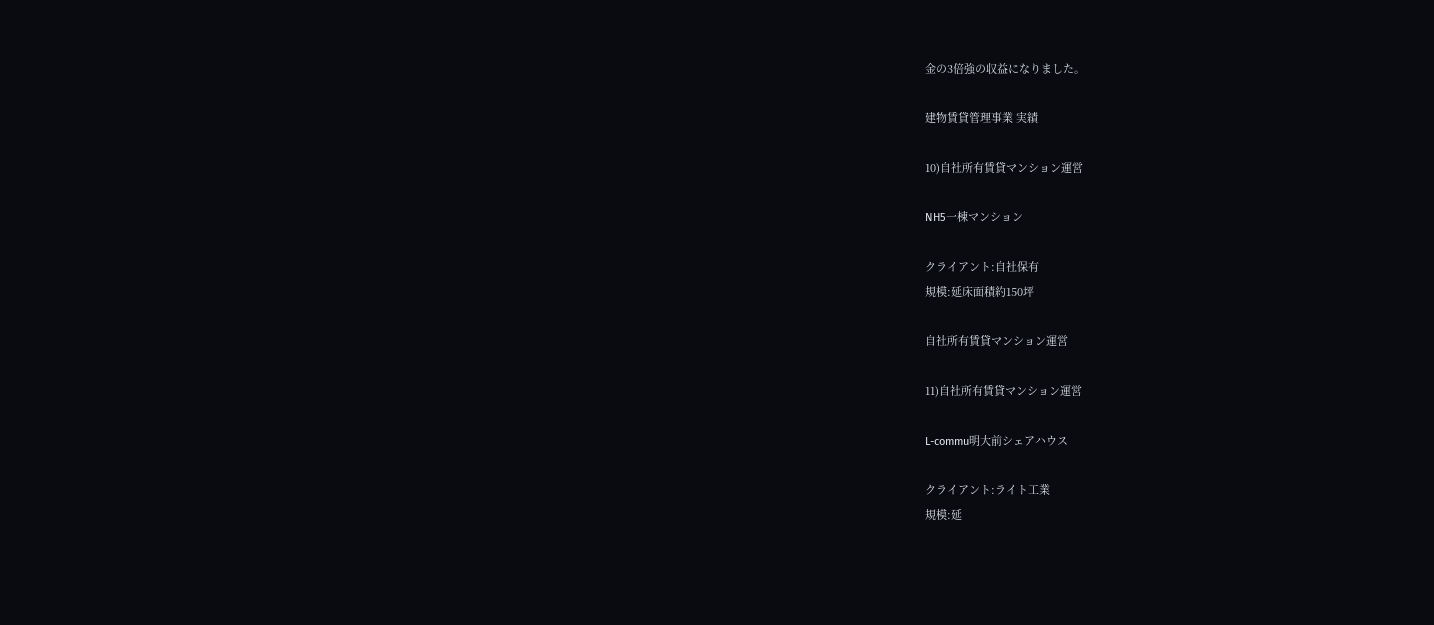金の3倍強の収益になりました。

建物賃貸管理事業 実績

10)自社所有賃貸マンション運営

NH5一棟マンション

クライアント:自社保有
規模:延床面積約150坪

自社所有賃貸マンション運営

11)自社所有賃貸マンション運営

L-commu明大前シェアハウス

クライアント:ライト工業
規模:延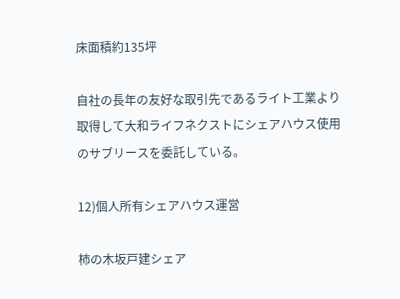床面積約135坪

自社の長年の友好な取引先であるライト工業より取得して大和ライフネクストにシェアハウス使用のサブリースを委託している。

12)個人所有シェアハウス運営

柿の木坂戸建シェア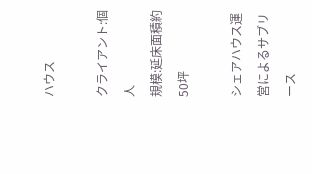ハウス

クライアント:個人
規模:延床面積約50坪

シェアハウス運営によるサブリース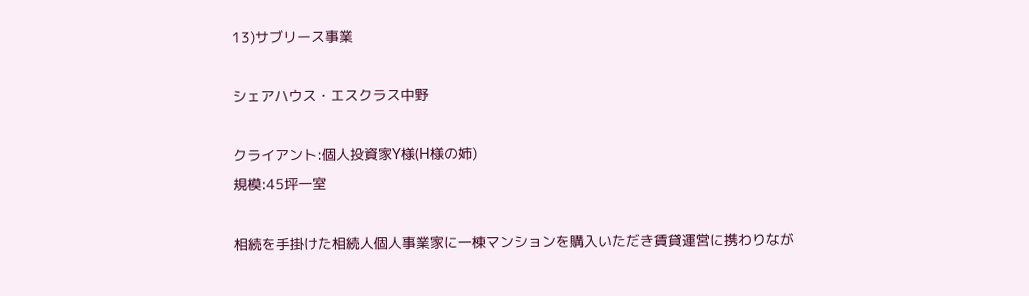13)サブリース事業

シェアハウス・エスクラス中野

クライアント:個人投資家Y様(H様の姉)
規模:45坪一室

相続を手掛けた相続人個人事業家に一棟マンションを購入いただき賃貸運営に携わりなが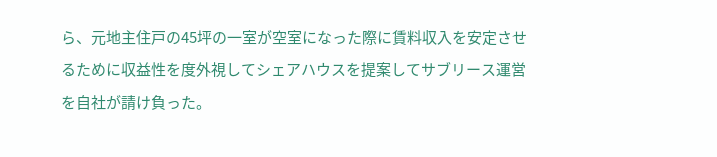ら、元地主住戸の45坪の一室が空室になった際に賃料収入を安定させるために収益性を度外視してシェアハウスを提案してサブリース運営を自社が請け負った。